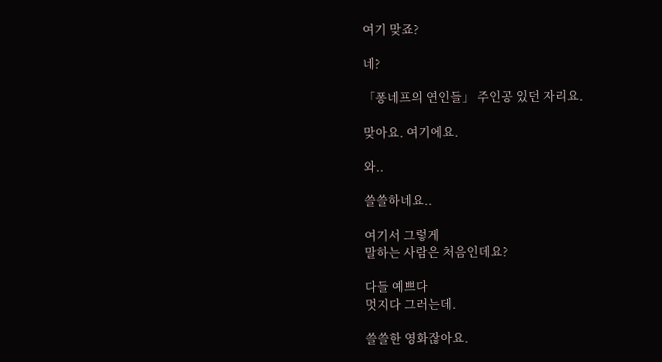여기 맞죠?

네?

「퐁네프의 연인들」 주인공 있던 자리요.

맞아요. 여기에요.

와..

쓸쓸하네요..

여기서 그렇게
말하는 사람은 처음인데요?

다들 예쁘다
멋지다 그러는데.

쓸쓸한 영화잖아요.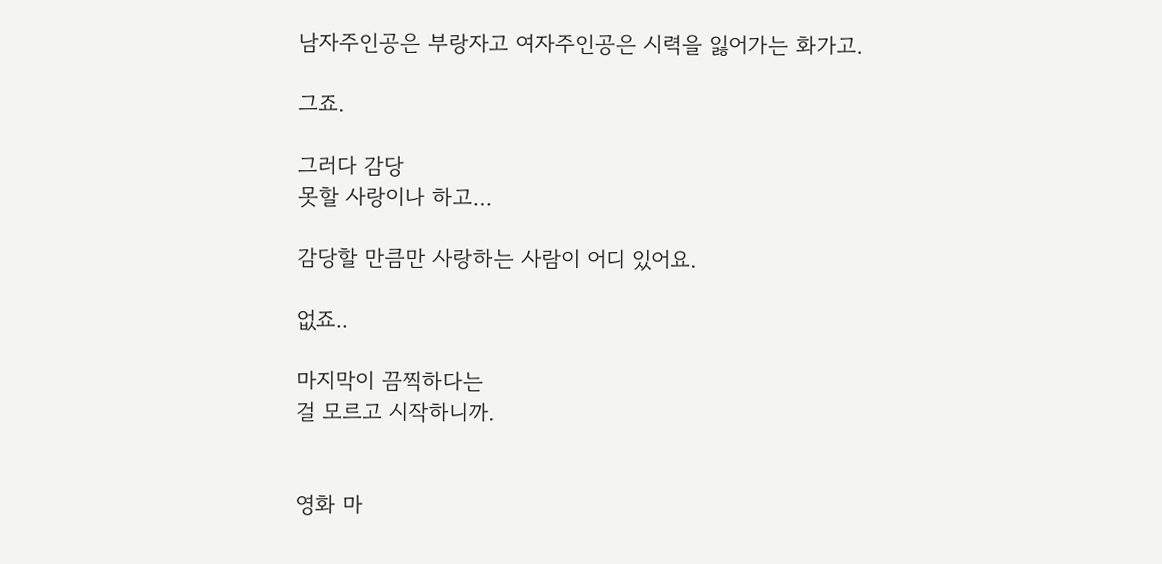남자주인공은 부랑자고 여자주인공은 시력을 잃어가는 화가고.

그죠.

그러다 감당
못할 사랑이나 하고…

감당할 만큼만 사랑하는 사람이 어디 있어요.

없죠..

마지막이 끔찍하다는
걸 모르고 시작하니까.


영화 마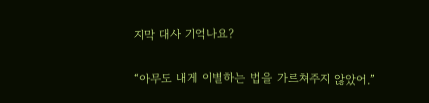지막 대사 기억나요?

“아무도 내게 이별하는 법을 가르쳐주지 않았어.”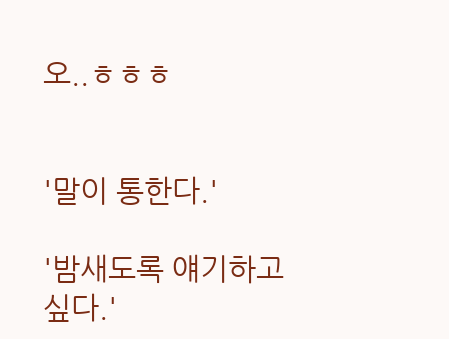오..ㅎㅎㅎ


'말이 통한다.'

'밤새도록 얘기하고
싶다.'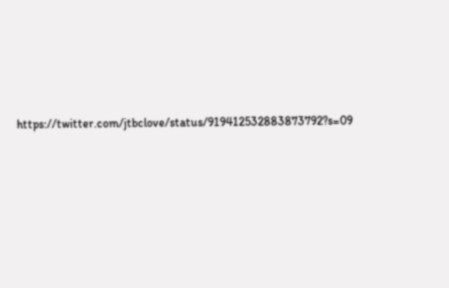https://twitter.com/jtbclove/status/919412532883873792?s=09